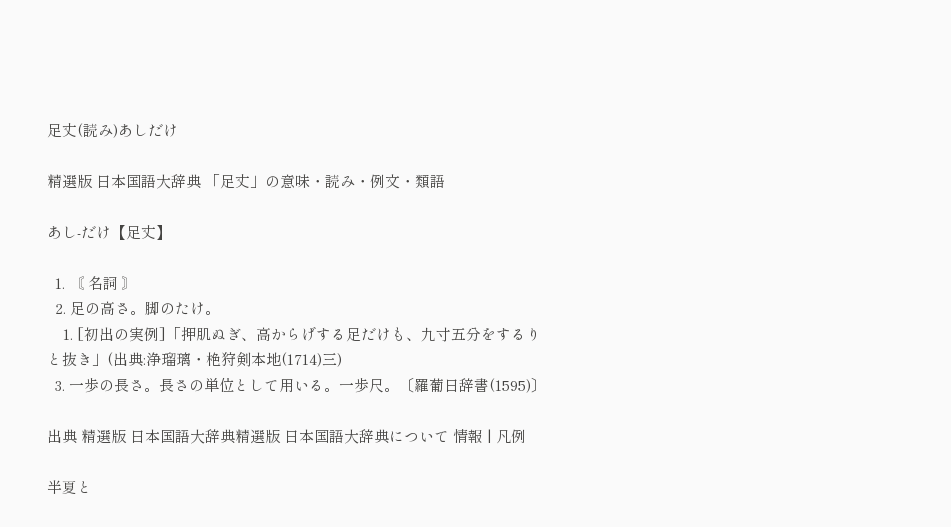足丈(読み)あしだけ

精選版 日本国語大辞典 「足丈」の意味・読み・例文・類語

あし‐だけ【足丈】

  1. 〘 名詞 〙
  2. 足の高さ。脚のたけ。
    1. [初出の実例]「押肌ぬぎ、高からげする足だけも、九寸五分をするりと抜き」(出典:浄瑠璃・栬狩剣本地(1714)三)
  3. 一歩の長さ。長さの単位として用いる。一歩尺。〔羅葡日辞書(1595)〕

出典 精選版 日本国語大辞典精選版 日本国語大辞典について 情報 | 凡例

半夏と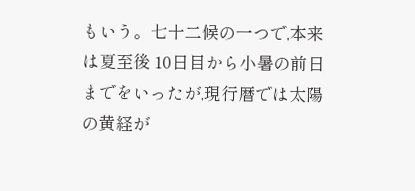もいう。七十二候の一つで,本来は夏至後 10日目から小暑の前日までをいったが,現行暦では太陽の黄経が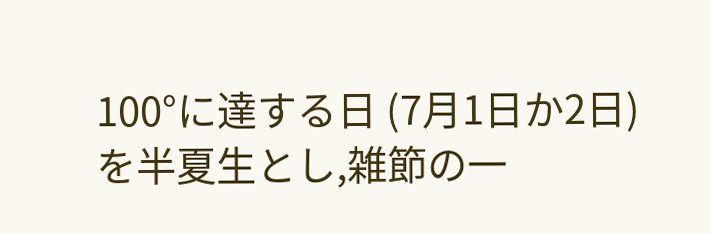100°に達する日 (7月1日か2日) を半夏生とし,雑節の一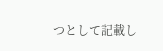つとして記載し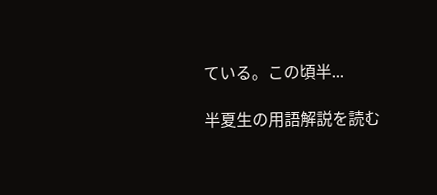ている。この頃半...

半夏生の用語解説を読む